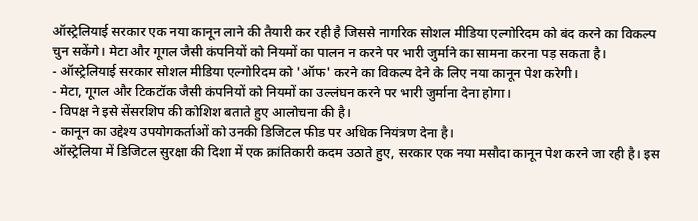ऑस्ट्रेलियाई सरकार एक नया कानून लाने की तैयारी कर रही है जिससे नागरिक सोशल मीडिया एल्गोरिदम को बंद करने का विकल्प चुन सकेंगे। मेटा और गूगल जैसी कंपनियों को नियमों का पालन न करने पर भारी जुर्माने का सामना करना पड़ सकता है।
- ऑस्ट्रेलियाई सरकार सोशल मीडिया एल्गोरिदम को 'ऑफ' करने का विकल्प देने के लिए नया कानून पेश करेगी।
- मेटा, गूगल और टिकटॉक जैसी कंपनियों को नियमों का उल्लंघन करने पर भारी जुर्माना देना होगा।
- विपक्ष ने इसे सेंसरशिप की कोशिश बताते हुए आलोचना की है।
- कानून का उद्देश्य उपयोगकर्ताओं को उनकी डिजिटल फीड पर अधिक नियंत्रण देना है।
ऑस्ट्रेलिया में डिजिटल सुरक्षा की दिशा में एक क्रांतिकारी कदम उठाते हुए, सरकार एक नया मसौदा कानून पेश करने जा रही है। इस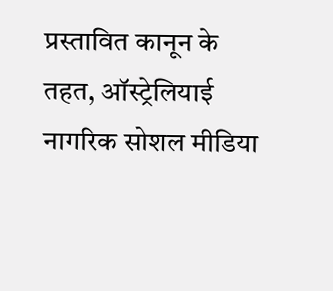प्रस्तावित कानून के तहत, ऑस्ट्रेलियाई नागरिक सोशल मीडिया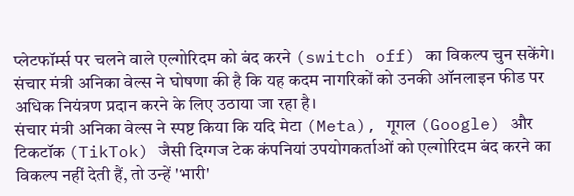प्लेटफॉर्म्स पर चलने वाले एल्गोरिदम को बंद करने (switch off) का विकल्प चुन सकेंगे। संचार मंत्री अनिका वेल्स ने घोषणा की है कि यह कदम नागरिकों को उनकी ऑनलाइन फीड पर अधिक नियंत्रण प्रदान करने के लिए उठाया जा रहा है।
संचार मंत्री अनिका वेल्स ने स्पष्ट किया कि यदि मेटा (Meta), गूगल (Google) और टिकटॉक (TikTok) जैसी दिग्गज टेक कंपनियां उपयोगकर्ताओं को एल्गोरिदम बंद करने का विकल्प नहीं देती हैं, तो उन्हें 'भारी'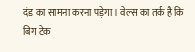दंड का सामना करना पड़ेगा। वेल्स का तर्क है कि बिग टेक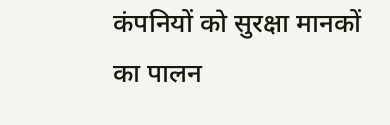कंपनियों को सुरक्षा मानकों का पालन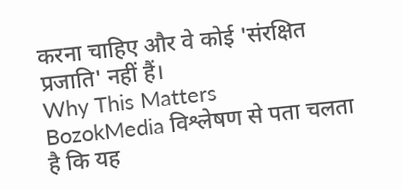करना चाहिए और वे कोई 'संरक्षित प्रजाति' नहीं हैं।
Why This Matters
BozokMedia विश्लेषण से पता चलता है कि यह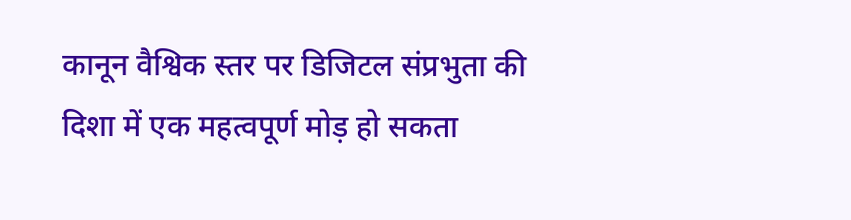कानून वैश्विक स्तर पर डिजिटल संप्रभुता की दिशा में एक महत्वपूर्ण मोड़ हो सकता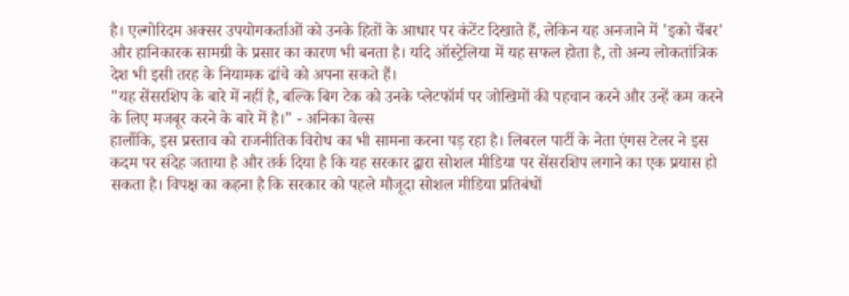है। एल्गोरिदम अक्सर उपयोगकर्ताओं को उनके हितों के आधार पर कंटेंट दिखाते हैं, लेकिन यह अनजाने में 'इको चैंबर' और हानिकारक सामग्री के प्रसार का कारण भी बनता है। यदि ऑस्ट्रेलिया में यह सफल होता है, तो अन्य लोकतांत्रिक देश भी इसी तरह के नियामक ढांचे को अपना सकते हैं।
"यह सेंसरशिप के बारे में नहीं है, बल्कि बिग टेक को उनके प्लेटफॉर्म पर जोखिमों की पहचान करने और उन्हें कम करने के लिए मजबूर करने के बारे में है।" - अनिका वेल्स
हालाँकि, इस प्रस्ताव को राजनीतिक विरोध का भी सामना करना पड़ रहा है। लिबरल पार्टी के नेता एंगस टेलर ने इस कदम पर संदेह जताया है और तर्क दिया है कि यह सरकार द्वारा सोशल मीडिया पर सेंसरशिप लगाने का एक प्रयास हो सकता है। विपक्ष का कहना है कि सरकार को पहले मौजूदा सोशल मीडिया प्रतिबंधों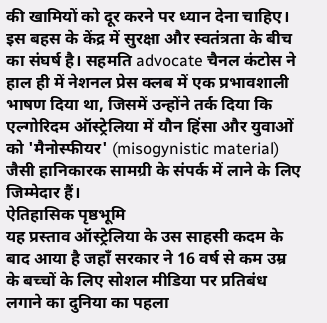की खामियों को दूर करने पर ध्यान देना चाहिए।
इस बहस के केंद्र में सुरक्षा और स्वतंत्रता के बीच का संघर्ष है। सहमति advocate चैनल कंटोस ने हाल ही में नेशनल प्रेस क्लब में एक प्रभावशाली भाषण दिया था, जिसमें उन्होंने तर्क दिया कि एल्गोरिदम ऑस्ट्रेलिया में यौन हिंसा और युवाओं को 'मैनोस्फीयर' (misogynistic material) जैसी हानिकारक सामग्री के संपर्क में लाने के लिए जिम्मेदार हैं।
ऐतिहासिक पृष्ठभूमि
यह प्रस्ताव ऑस्ट्रेलिया के उस साहसी कदम के बाद आया है जहाँ सरकार ने 16 वर्ष से कम उम्र के बच्चों के लिए सोशल मीडिया पर प्रतिबंध लगाने का दुनिया का पहला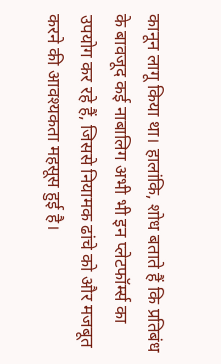कानून लागू किया था। हालांकि, शोध बताते हैं कि प्रतिबंध के बावजूद कई नाबालिग अभी भी इन प्लेटफॉर्म्स का उपयोग कर रहे हैं, जिससे नियामक ढांचे को और मजबूत करने की आवश्यकता महसूस हुई है।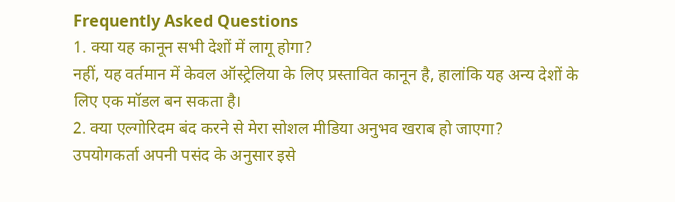Frequently Asked Questions
1. क्या यह कानून सभी देशों में लागू होगा?
नहीं, यह वर्तमान में केवल ऑस्ट्रेलिया के लिए प्रस्तावित कानून है, हालांकि यह अन्य देशों के लिए एक मॉडल बन सकता है।
2. क्या एल्गोरिदम बंद करने से मेरा सोशल मीडिया अनुभव खराब हो जाएगा?
उपयोगकर्ता अपनी पसंद के अनुसार इसे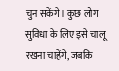चुन सकेंगे। कुछ लोग सुविधा के लिए इसे चालू रखना चाहेंगे, जबकि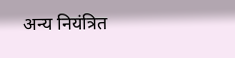अन्य नियंत्रित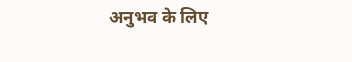अनुभव के लिए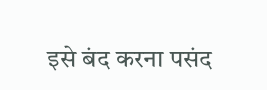इसे बंद करना पसंद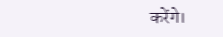करेंगे।